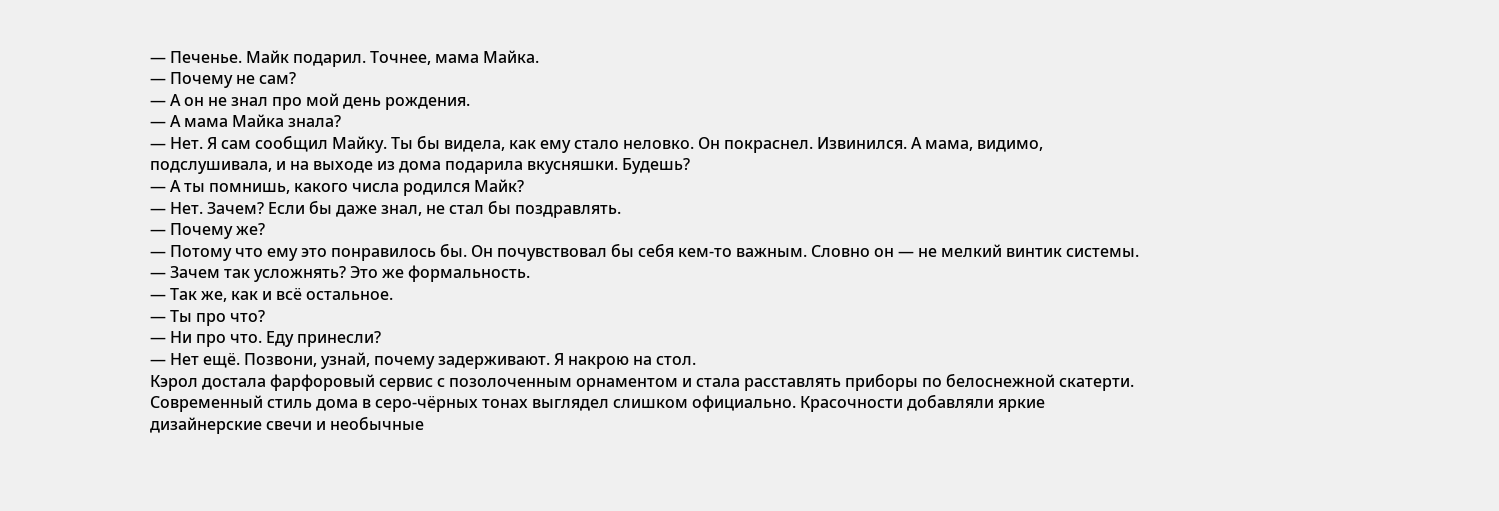— Печенье. Майк подарил. Точнее, мама Майка.
— Почему не сам?
— А он не знал про мой день рождения.
— А мама Майка знала?
— Нет. Я сам сообщил Майку. Ты бы видела, как ему стало неловко. Он покраснел. Извинился. А мама, видимо, подслушивала, и на выходе из дома подарила вкусняшки. Будешь?
— А ты помнишь, какого числа родился Майк?
— Нет. Зачем? Если бы даже знал, не стал бы поздравлять.
— Почему же?
— Потому что ему это понравилось бы. Он почувствовал бы себя кем-то важным. Словно он — не мелкий винтик системы.
— Зачем так усложнять? Это же формальность.
— Так же, как и всё остальное.
— Ты про что?
— Ни про что. Еду принесли?
— Нет ещё. Позвони, узнай, почему задерживают. Я накрою на стол.
Кэрол достала фарфоровый сервис с позолоченным орнаментом и стала расставлять приборы по белоснежной скатерти. Современный стиль дома в серо-чёрных тонах выглядел слишком официально. Красочности добавляли яркие дизайнерские свечи и необычные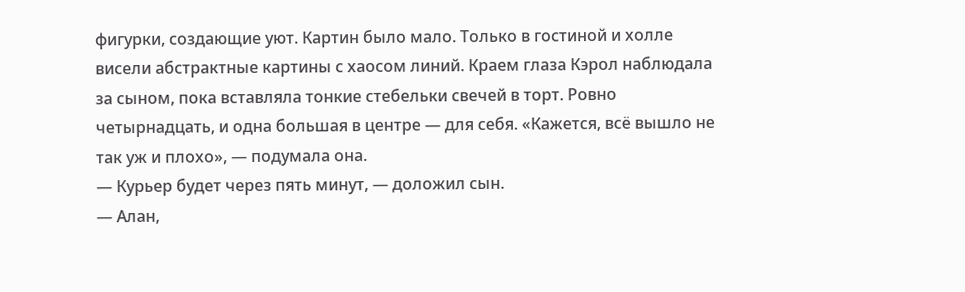фигурки, создающие уют. Картин было мало. Только в гостиной и холле висели абстрактные картины с хаосом линий. Краем глаза Кэрол наблюдала за сыном, пока вставляла тонкие стебельки свечей в торт. Ровно четырнадцать, и одна большая в центре — для себя. «Кажется, всё вышло не так уж и плохо», — подумала она.
— Курьер будет через пять минут, — доложил сын.
— Алан,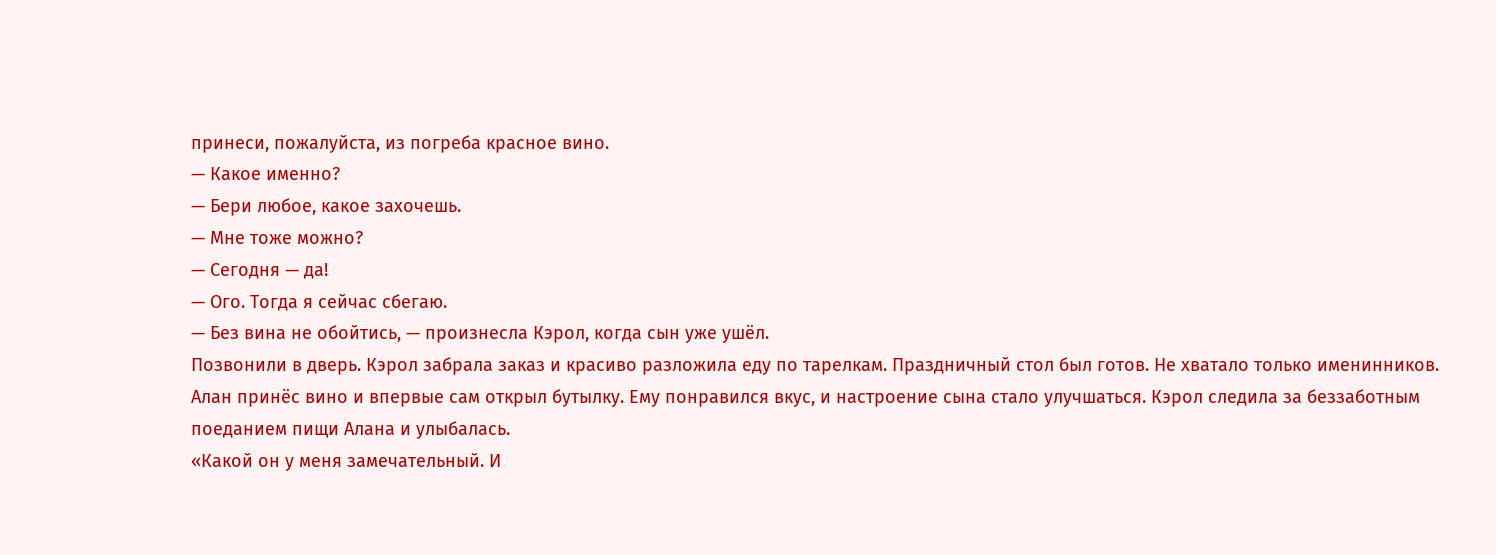принеси, пожалуйста, из погреба красное вино.
— Какое именно?
— Бери любое, какое захочешь.
— Мне тоже можно?
— Сегодня — да!
— Ого. Тогда я сейчас сбегаю.
— Без вина не обойтись, — произнесла Кэрол, когда сын уже ушёл.
Позвонили в дверь. Кэрол забрала заказ и красиво разложила еду по тарелкам. Праздничный стол был готов. Не хватало только именинников. Алан принёс вино и впервые сам открыл бутылку. Ему понравился вкус, и настроение сына стало улучшаться. Кэрол следила за беззаботным поеданием пищи Алана и улыбалась.
«Какой он у меня замечательный. И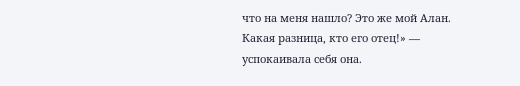что на меня нашло? Это же мой Алан. Какая разница, кто его отец!» — успокаивала себя она.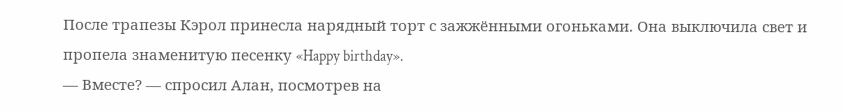После трапезы Кэрол принесла нарядный торт с зажжёнными огоньками. Она выключила свет и пропела знаменитую песенку «Happy birthday».
— Вместе? — спросил Алан, посмотрев на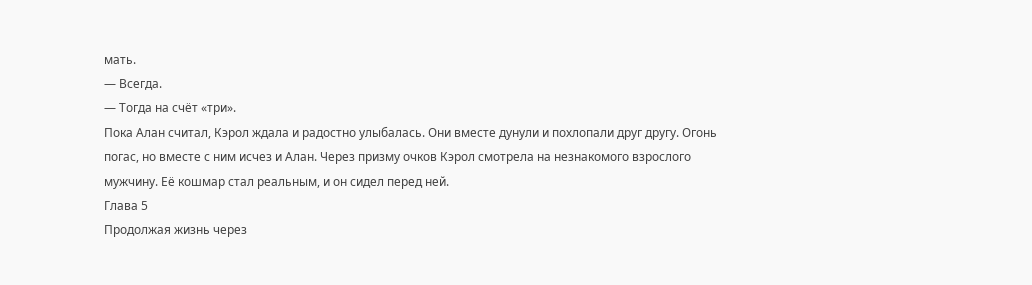мать.
— Всегда.
— Тогда на счёт «три».
Пока Алан считал, Кэрол ждала и радостно улыбалась. Они вместе дунули и похлопали друг другу. Огонь погас, но вместе с ним исчез и Алан. Через призму очков Кэрол смотрела на незнакомого взрослого мужчину. Её кошмар стал реальным, и он сидел перед ней.
Глава 5
Продолжая жизнь через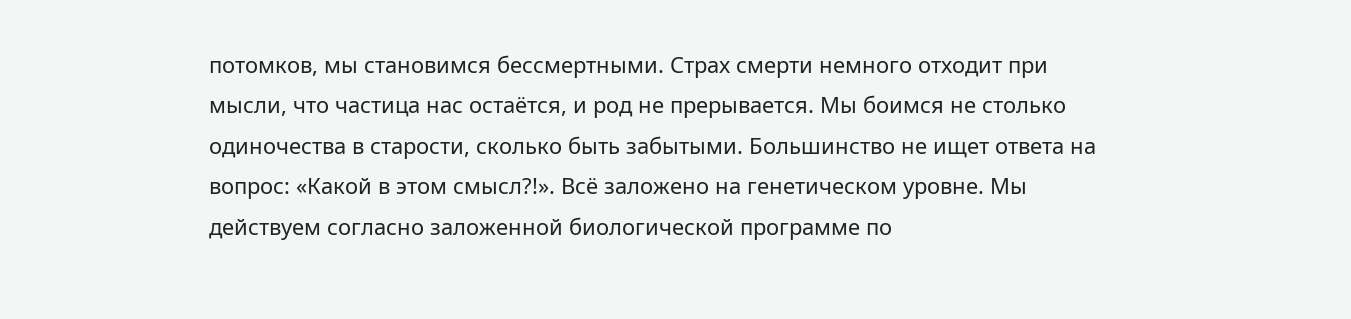потомков, мы становимся бессмертными. Страх смерти немного отходит при мысли, что частица нас остаётся, и род не прерывается. Мы боимся не столько одиночества в старости, сколько быть забытыми. Большинство не ищет ответа на вопрос: «Какой в этом смысл?!». Всё заложено на генетическом уровне. Мы действуем согласно заложенной биологической программе по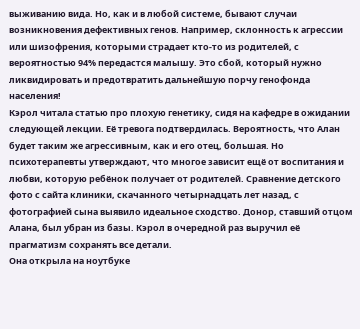выживанию вида. Но, как и в любой системе, бывают случаи возникновения дефективных генов. Например, склонность к агрессии или шизофрения, которыми страдает кто-то из родителей, с вероятностью 94% передастся малышу. Это сбой, который нужно ликвидировать и предотвратить дальнейшую порчу генофонда населения!
Кэрол читала статью про плохую генетику, сидя на кафедре в ожидании следующей лекции. Её тревога подтвердилась. Вероятность, что Алан будет таким же агрессивным, как и его отец, большая. Но психотерапевты утверждают, что многое зависит ещё от воспитания и любви, которую ребёнок получает от родителей. Сравнение детского фото с сайта клиники, скачанного четырнадцать лет назад, с фотографией сына выявило идеальное сходство. Донор, ставший отцом Алана, был убран из базы. Кэрол в очередной раз выручил её прагматизм сохранять все детали.
Она открыла на ноутбуке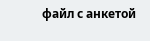файл с анкетой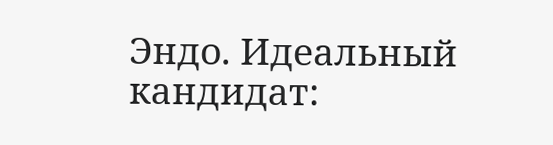Эндо. Идеальный кандидат: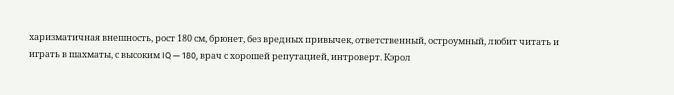харизматичная внешность, рост 180 см, брюнет, без вредных привычек, ответственный, остроумный, любит читать и играть в шахматы, с высоким IQ — 180, врач с хорошей репутацией, интроверт. Кэрол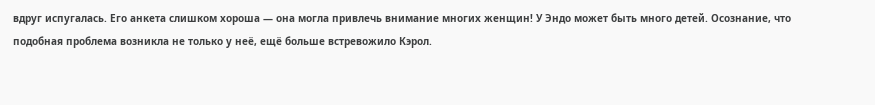вдруг испугалась. Его анкета слишком хороша — она могла привлечь внимание многих женщин! У Эндо может быть много детей. Осознание, что подобная проблема возникла не только у неё, ещё больше встревожило Кэрол.